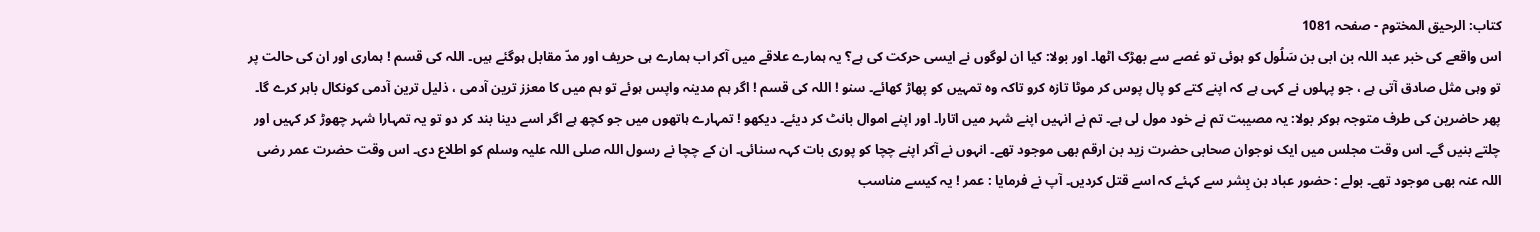کتاب: الرحیق المختوم - صفحہ 1081
اس واقعے کی خبر عبد اللہ بن ابی بن سَلُول کو ہوئی تو غصے سے بھڑک اٹھا۔ اور بولا: کیا ان لوگوں نے ایسی حرکت کی ہے؟ یہ ہمارے علاقے میں آکر اب ہمارے ہی حریف اور مدّ مقابل ہوگئے ہیں۔ اللہ کی قسم ! ہماری اور ان کی حالت پر تو وہی مثل صادق آتی ہے ، جو پہلوں نے کہی ہے کہ اپنے کتے کو پال پوس کر موٹا تازہ کرو تاکہ وہ تمہیں کو پھاڑ کھائے۔ سنو ! اللہ کی قسم ! اگر ہم مدینہ واپس ہوئے تو ہم میں کا معزز ترین آدمی ، ذلیل ترین آدمی کونکال باہر کرے گا۔ پھر حاضرین کی طرف متوجہ ہوکر بولا: یہ مصیبت تم نے خود مول لی ہے۔ تم نے انہیں اپنے شہر میں اتارا۔ اور اپنے اموال بانٹ کر دیئے۔ دیکھو ! تمہارے ہاتھوں میں جو کچھ ہے اگر اسے دینا بند کر دو تو یہ تمہارا شہر چھوڑ کر کہیں اور چلتے بنیں گے۔ اس وقت مجلس میں ایک نوجوان صحابی حضرت زید بن ارقم بھی موجود تھے۔ انہوں نے آکر اپنے چچا کو پوری بات کہہ سنائی۔ ان کے چچا نے رسول اللہ صلی اللہ علیہ وسلم کو اطلاع دی۔ اس وقت حضرت عمر رضی اللہ عنہ بھی موجود تھے۔ بولے : حضور عباد بن بِشر سے کہئے کہ اسے قتل کردیں۔ آپ نے فرمایا : عمر ! یہ کیسے مناسب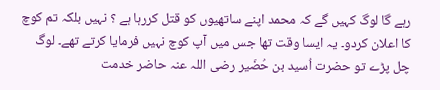رہے گا لوگ کہیں گے کہ محمد اپنے ساتھیوں کو قتل کررہا ہے ؟ نہیں بلکہ تم کوچ کا اعلان کردو۔ یہ ایسا وقت تھا جس میں آپ کوچ نہیں فرمایا کرتے تھے۔ لوگ چل پڑے تو حضرت اُسید بن حُضَیر رضی اللہ عنہ حاضر خدمت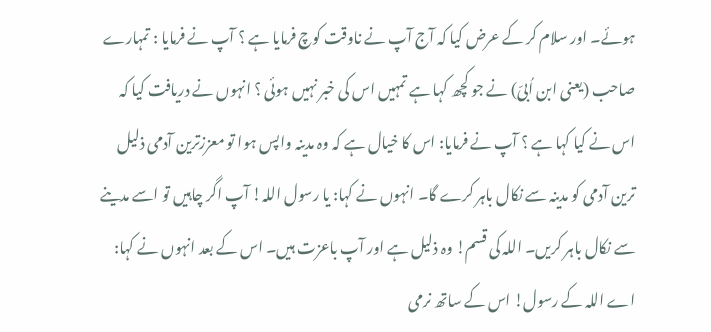ہوئے۔ اور سلام کر کے عرض کیا کہ آج آپ نے ناوقت کوچ فرمایا ہے ؟ آپ نے فرمایا : تمہارے صاحب (یعنی ابن اُبیّ) نے جو کچھ کہا ہے تمہیں اس کی خبر نہیں ہوئی ؟ انہوں نے دریافت کیا کہ اس نے کیا کہا ہے ؟ آپ نے فرمایا: اس کا خیال ہے کہ وہ مدینہ واپس ہوا تو معززترین آدمی ذلیل ترین آدمی کو مدینہ سے نکال باہر کرے گا۔ انہوں نے کہا: یا رسول اللہ! آپ اگر چاہیں تو اسے مدینے سے نکال باہر کریں۔ اللہ کی قسم! وہ ذلیل ہے اور آپ باعزت ہیں۔ اس کے بعد انہوں نے کہا: اے اللہ کے رسول! اس کے ساتھ نرمی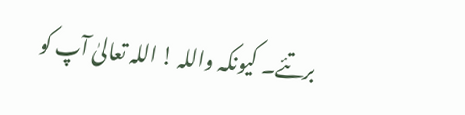برتئے۔ کیونکہ واللہ ! اللہ تعالیٰ آپ کو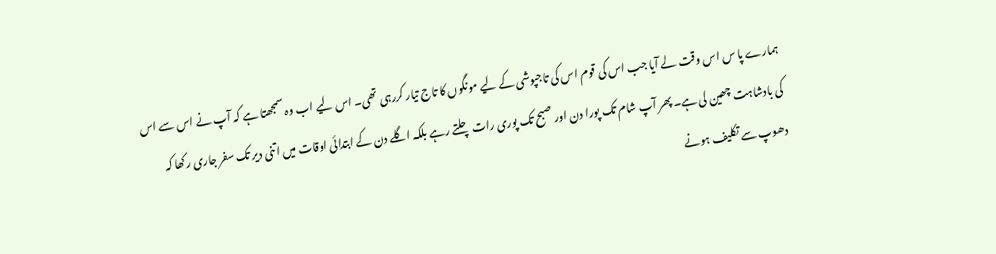ہمارے پا س اس وقت لے آیا جب اس کی قوم اس کی تاجپوشی کے لیے مونگوں کا تاج تیار کررہی تھی۔ اس لیے اب وہ سمجھتا ہے کہ آپ نے اس سے اس کی بادشاہت چھین لی ہے۔ پھر آپ شام تک پورا دن اور صبح تک پوری رات چلتے رہے بلکہ اگلے دن کے ابتدائی اوقات میں اتنی دیر تک سفر جاری رکھا کہ دھوپ سے تکلیف ہونے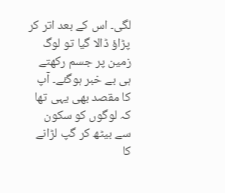لگی۔ اس کے بعد اتر کر پڑاؤ ڈالا گیا تو لوگ زمین پر جسم رکھتے ہی بے خبر ہوگئے۔ آپ کا مقصد بھی یہی تھا کہ لوگوں کو سکون سے بیٹھ کر گپ لڑانے کا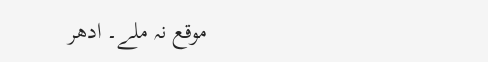موقع نہ ملے۔ ادھر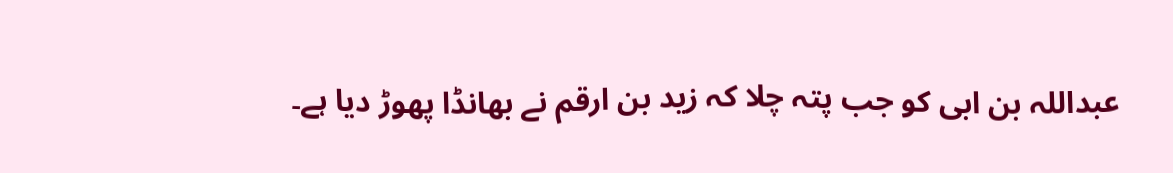عبداللہ بن ابی کو جب پتہ چلا کہ زید بن ارقم نے بھانڈا پھوڑ دیا ہے۔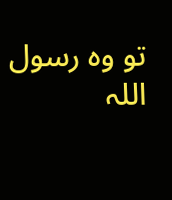تو وہ رسول اللہ